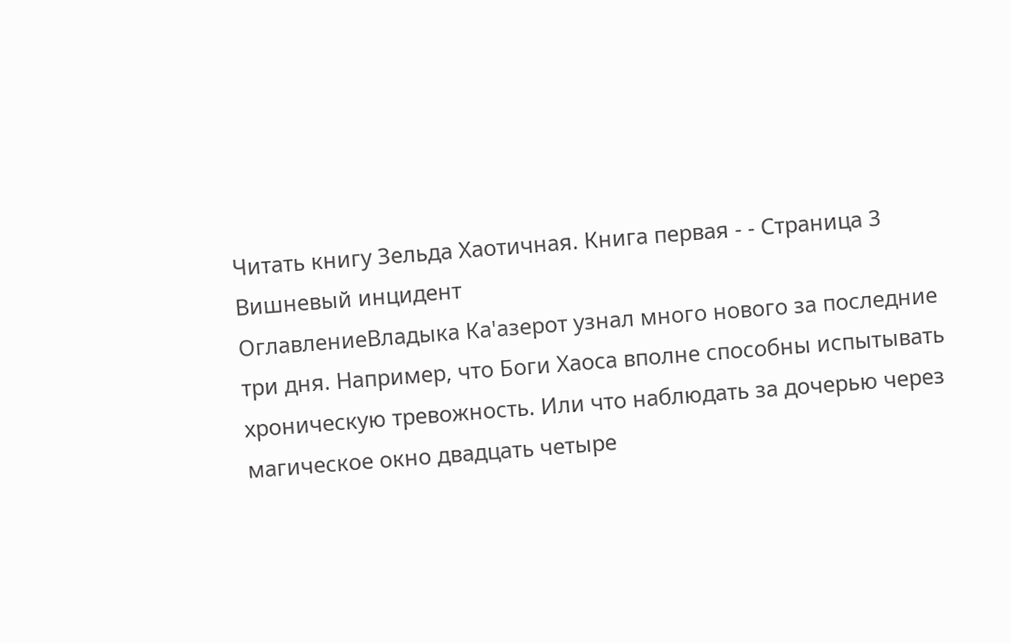Читать книгу Зельда Хаотичная. Книга первая - - Страница 3
Вишневый инцидент
ОглавлениеВладыка Ка'азерот узнал много нового за последние три дня. Например, что Боги Хаоса вполне способны испытывать хроническую тревожность. Или что наблюдать за дочерью через магическое окно двадцать четыре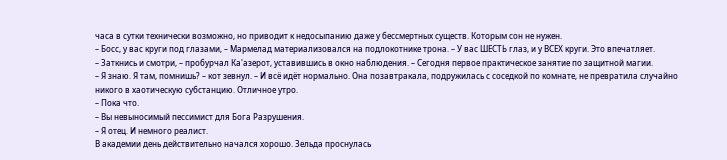часа в сутки технически возможно, но приводит к недосыпанию даже у бессмертных существ. Которым сон не нужен.
– Босс, у вас круги под глазами, – Мармелад материализовался на подлокотнике трона. – У вас ШЕСТЬ глаз, и у ВСЕХ круги. Это впечатляет.
– Заткнись и смотри, – пробурчал Ка'азерот, уставившись в окно наблюдения. – Сегодня первое практическое занятие по защитной магии.
– Я знаю. Я там, помнишь? – кот зевнул. – И всё идёт нормально. Она позавтракала, подружилась с соседкой по комнате, не превратила случайно никого в хаотическую субстанцию. Отличное утро.
– Пока что.
– Вы невыносимый пессимист для Бога Разрушения.
– Я отец. И немного реалист.
В академии день действительно начался хорошо. Зельда проснулась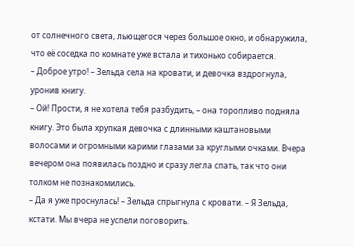от солнечного света, льющегося через большое окно, и обнаружила, что её соседка по комнате уже встала и тихонько собирается.
– Доброе утро! – Зельда села на кровати, и девочка вздрогнула, уронив книгу.
– Ой! Прости, я не хотела тебя разбудить, – она торопливо подняла книгу. Это была хрупкая девочка с длинными каштановыми волосами и огромными карими глазами за круглыми очками. Вчера вечером она появилась поздно и сразу легла спать, так что они толком не познакомились.
– Да я уже проснулась! – Зельда спрыгнула с кровати. – Я Зельда, кстати. Мы вчера не успели поговорить.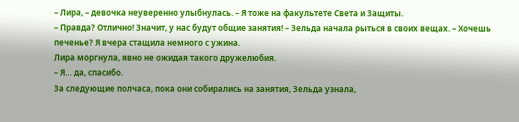– Лира, – девочка неуверенно улыбнулась. – Я тоже на факультете Света и Защиты.
– Правда? Отлично! Значит, у нас будут общие занятия! – Зельда начала рыться в своих вещах. – Хочешь печенье? Я вчера стащила немного с ужина.
Лира моргнула, явно не ожидая такого дружелюбия.
– Я… да, спасибо.
За следующие полчаса, пока они собирались на занятия, Зельда узнала,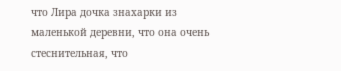что Лира дочка знахарки из маленькой деревни, что она очень стеснительная, что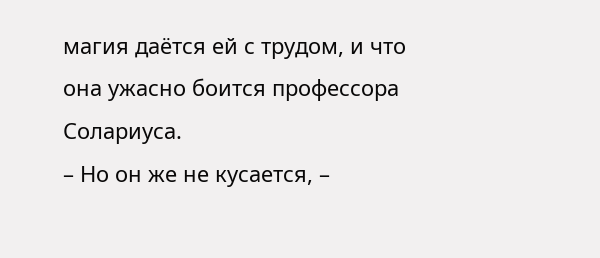магия даётся ей с трудом, и что она ужасно боится профессора Солариуса.
– Но он же не кусается, –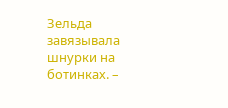Зельда завязывала шнурки на ботинках. –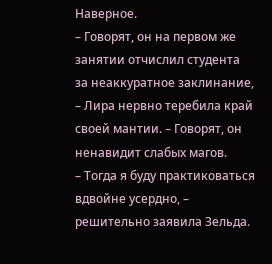Наверное.
– Говорят, он на первом же занятии отчислил студента за неаккуратное заклинание, – Лира нервно теребила край своей мантии. – Говорят, он ненавидит слабых магов.
– Тогда я буду практиковаться вдвойне усердно, – решительно заявила Зельда.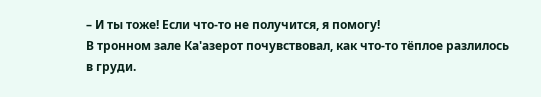– И ты тоже! Если что-то не получится, я помогу!
В тронном зале Ка'азерот почувствовал, как что-то тёплое разлилось в груди.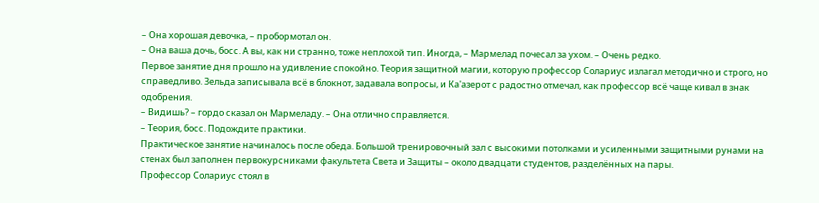– Она хорошая девочка, – пробормотал он.
– Она ваша дочь, босс. А вы, как ни странно, тоже неплохой тип. Иногда, – Мармелад почесал за ухом. – Очень редко.
Первое занятие дня прошло на удивление спокойно. Теория защитной магии, которую профессор Солариус излагал методично и строго, но справедливо. Зельда записывала всё в блокнот, задавала вопросы, и Ка'азерот с радостно отмечал, как профессор всё чаще кивал в знак одобрения.
– Видишь? – гордо сказал он Мармеладу. – Она отлично справляется.
– Теория, босс. Подождите практики.
Практическое занятие начиналось после обеда. Большой тренировочный зал с высокими потолками и усиленными защитными рунами на стенах был заполнен первокурсниками факультета Света и Защиты – около двадцати студентов, разделённых на пары.
Профессор Солариус стоял в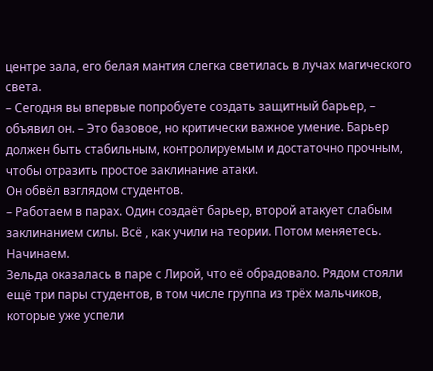центре зала, его белая мантия слегка светилась в лучах магического света.
– Сегодня вы впервые попробуете создать защитный барьер, – объявил он. – Это базовое, но критически важное умение. Барьер должен быть стабильным, контролируемым и достаточно прочным, чтобы отразить простое заклинание атаки.
Он обвёл взглядом студентов.
– Работаем в парах. Один создаёт барьер, второй атакует слабым заклинанием силы. Всё , как учили на теории. Потом меняетесь. Начинаем.
Зельда оказалась в паре с Лирой, что её обрадовало. Рядом стояли ещё три пары студентов, в том числе группа из трёх мальчиков, которые уже успели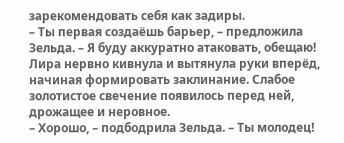зарекомендовать себя как задиры.
– Ты первая создаёшь барьер, – предложила Зельда. – Я буду аккуратно атаковать, обещаю!
Лира нервно кивнула и вытянула руки вперёд, начиная формировать заклинание. Слабое золотистое свечение появилось перед ней, дрожащее и неровное.
– Хорошо, – подбодрила Зельда. – Ты молодец!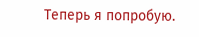Теперь я попробую.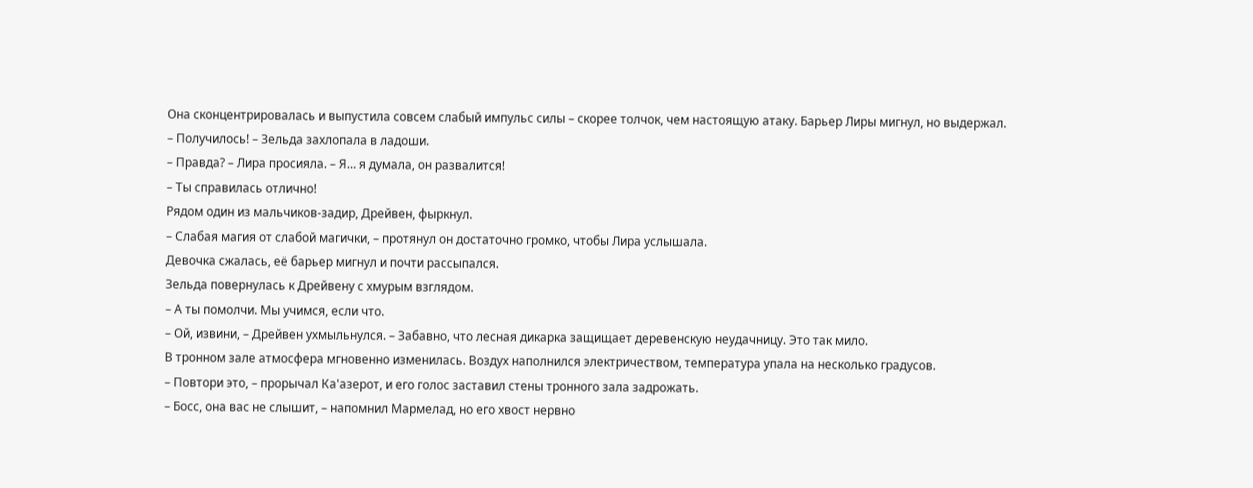Она сконцентрировалась и выпустила совсем слабый импульс силы – скорее толчок, чем настоящую атаку. Барьер Лиры мигнул, но выдержал.
– Получилось! – Зельда захлопала в ладоши.
– Правда? – Лира просияла. – Я… я думала, он развалится!
– Ты справилась отлично!
Рядом один из мальчиков-задир, Дрейвен, фыркнул.
– Слабая магия от слабой магички, – протянул он достаточно громко, чтобы Лира услышала.
Девочка сжалась, её барьер мигнул и почти рассыпался.
Зельда повернулась к Дрейвену с хмурым взглядом.
– А ты помолчи. Мы учимся, если что.
– Ой, извини, – Дрейвен ухмыльнулся. – Забавно, что лесная дикарка защищает деревенскую неудачницу. Это так мило.
В тронном зале атмосфера мгновенно изменилась. Воздух наполнился электричеством, температура упала на несколько градусов.
– Повтори это, – прорычал Ка'азерот, и его голос заставил стены тронного зала задрожать.
– Босс, она вас не слышит, – напомнил Мармелад, но его хвост нервно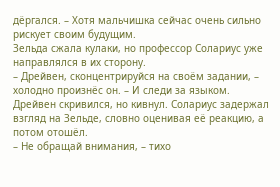дёргался. – Хотя мальчишка сейчас очень сильно рискует своим будущим.
Зельда сжала кулаки, но профессор Солариус уже направлялся в их сторону.
– Дрейвен, сконцентрируйся на своём задании, – холодно произнёс он. – И следи за языком.
Дрейвен скривился, но кивнул. Солариус задержал взгляд на Зельде, словно оценивая её реакцию, а потом отошёл.
– Не обращай внимания, – тихо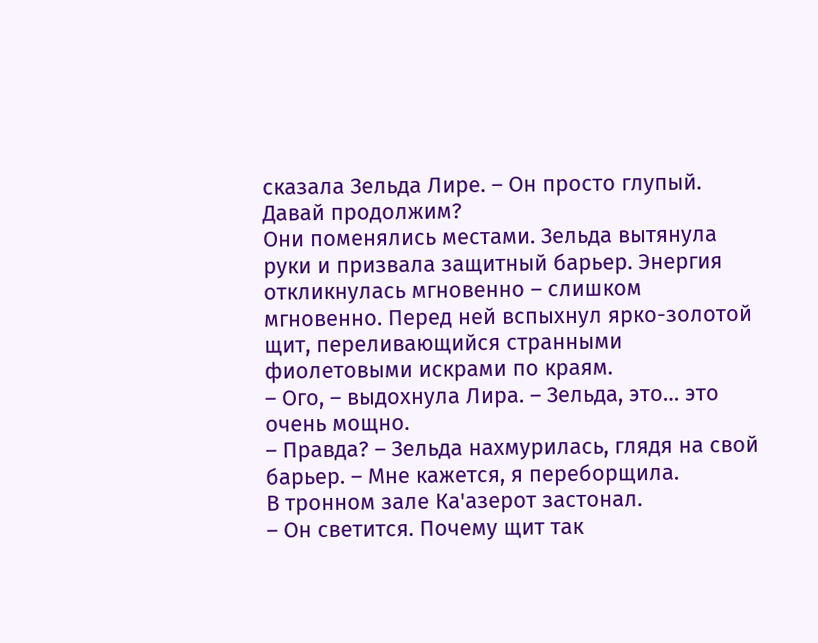сказала Зельда Лире. – Он просто глупый. Давай продолжим?
Они поменялись местами. Зельда вытянула руки и призвала защитный барьер. Энергия откликнулась мгновенно – слишком мгновенно. Перед ней вспыхнул ярко-золотой щит, переливающийся странными фиолетовыми искрами по краям.
– Ого, – выдохнула Лира. – Зельда, это… это очень мощно.
– Правда? – Зельда нахмурилась, глядя на свой барьер. – Мне кажется, я переборщила.
В тронном зале Ка'азерот застонал.
– Он светится. Почему щит так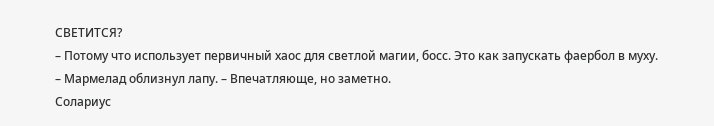СВЕТИТСЯ?
– Потому что использует первичный хаос для светлой магии, босс. Это как запускать фаербол в муху. – Мармелад облизнул лапу. – Впечатляюще, но заметно.
Солариус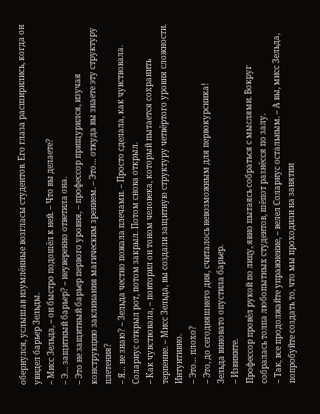обернулся, услышав изумлённые возгласы студентов. Его глаза расширились, когда он увидел барьер Зельды.
– Мисс Зельда, – он быстро подошёл к ней. – Что вы делаете?
– Э… защитный барьер? – неуверенно ответила она.
– Это не защитный барьер первого уровня, – профессор прищурился, изучая конструкцию заклинания магическим зрением. – Это… откуда вы знаете эту структуру плетения?
– Я… не знаю? – Зельда честно пожала плечами. – Просто сделала, как чувствовала.
Солариус открыл рот, потом закрыл. Потом снова открыл.
– Как чувствовала, – повторил он тоном человека, который пытается сохранить терпение. – Мисс Зельда, вы создали защитную структуру четвёртого уровня сложности. Интуитивно.
– Это… плохо?
– Это, до сегодняшнего дня, считалось невозможным для первокурсника!
Зельда виновато опустила барьер.
– Извините.
Профессор провёл рукой по лицу, явно пытаясь собраться с мыслями. Вокруг собралась толпа любопытных студентов, шёпот разнёсся по залу.
– Так, все продолжайте упражнение, – велел Солариус остальным. – А вы, мисс Зельда, попробуйте создать то, что мы проходили на занятии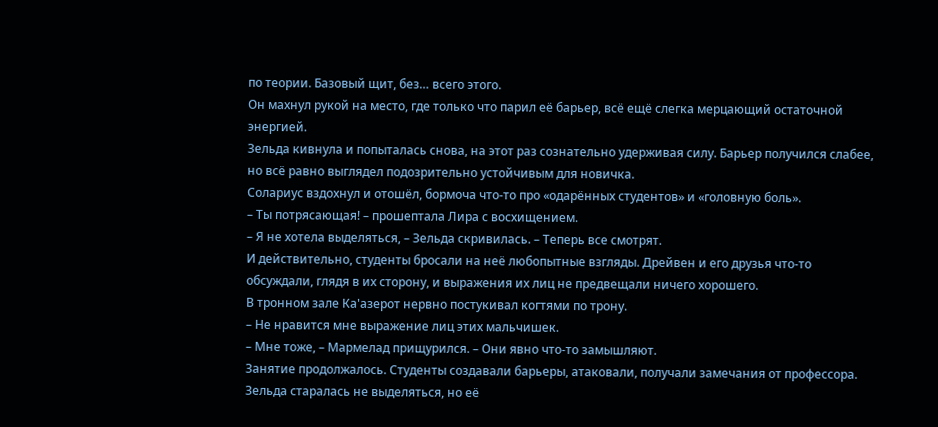по теории. Базовый щит, без… всего этого.
Он махнул рукой на место, где только что парил её барьер, всё ещё слегка мерцающий остаточной энергией.
Зельда кивнула и попыталась снова, на этот раз сознательно удерживая силу. Барьер получился слабее, но всё равно выглядел подозрительно устойчивым для новичка.
Солариус вздохнул и отошёл, бормоча что-то про «одарённых студентов» и «головную боль».
– Ты потрясающая! – прошептала Лира с восхищением.
– Я не хотела выделяться, – Зельда скривилась. – Теперь все смотрят.
И действительно, студенты бросали на неё любопытные взгляды. Дрейвен и его друзья что-то обсуждали, глядя в их сторону, и выражения их лиц не предвещали ничего хорошего.
В тронном зале Ка'азерот нервно постукивал когтями по трону.
– Не нравится мне выражение лиц этих мальчишек.
– Мне тоже, – Мармелад прищурился. – Они явно что-то замышляют.
Занятие продолжалось. Студенты создавали барьеры, атаковали, получали замечания от профессора. Зельда старалась не выделяться, но её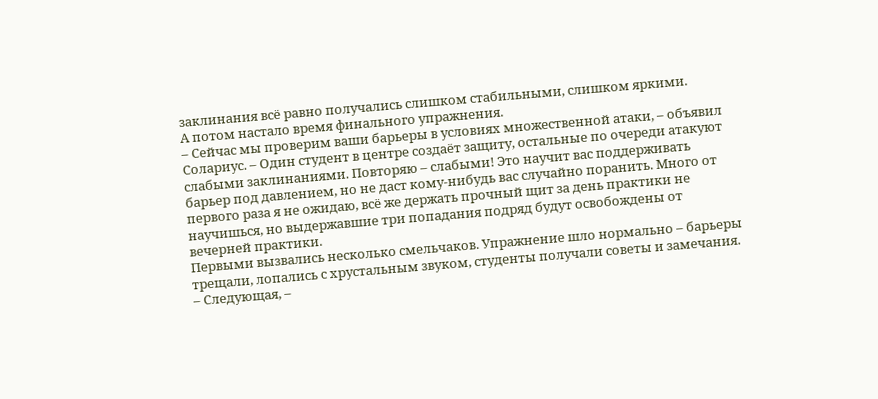заклинания всё равно получались слишком стабильными, слишком яркими.
А потом настало время финального упражнения.
– Сейчас мы проверим ваши барьеры в условиях множественной атаки, – объявил Солариус. – Один студент в центре создаёт защиту, остальные по очереди атакуют слабыми заклинаниями. Повторяю – слабыми! Это научит вас поддерживать барьер под давлением, но не даст кому-нибудь вас случайно поранить. Много от первого раза я не ожидаю, всё же держать прочный щит за день практики не научишься, но выдержавшие три попадания подряд будут освобождены от вечерней практики.
Первыми вызвались несколько смельчаков. Упражнение шло нормально – барьеры трещали, лопались с хрустальным звуком, студенты получали советы и замечания.
– Следующая, –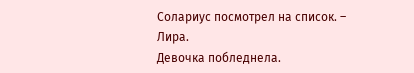Солариус посмотрел на список. – Лира.
Девочка побледнела.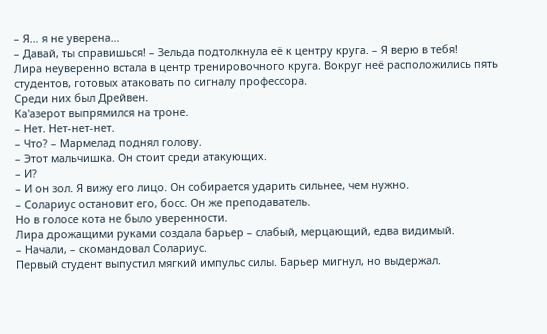– Я… я не уверена…
– Давай, ты справишься! – Зельда подтолкнула её к центру круга. – Я верю в тебя!
Лира неуверенно встала в центр тренировочного круга. Вокруг неё расположились пять студентов, готовых атаковать по сигналу профессора.
Среди них был Дрейвен.
Ка'азерот выпрямился на троне.
– Нет. Нет-нет-нет.
– Что? – Мармелад поднял голову.
– Этот мальчишка. Он стоит среди атакующих.
– И?
– И он зол. Я вижу его лицо. Он собирается ударить сильнее, чем нужно.
– Солариус остановит его, босс. Он же преподаватель.
Но в голосе кота не было уверенности.
Лира дрожащими руками создала барьер – слабый, мерцающий, едва видимый.
– Начали, – скомандовал Солариус.
Первый студент выпустил мягкий импульс силы. Барьер мигнул, но выдержал.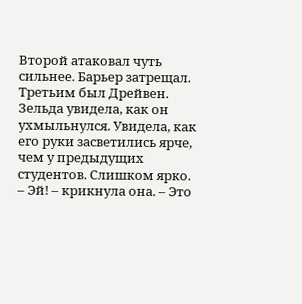Второй атаковал чуть сильнее. Барьер затрещал.
Третьим был Дрейвен.
Зельда увидела, как он ухмыльнулся. Увидела, как его руки засветились ярче, чем у предыдущих студентов. Слишком ярко.
– Эй! – крикнула она. – Это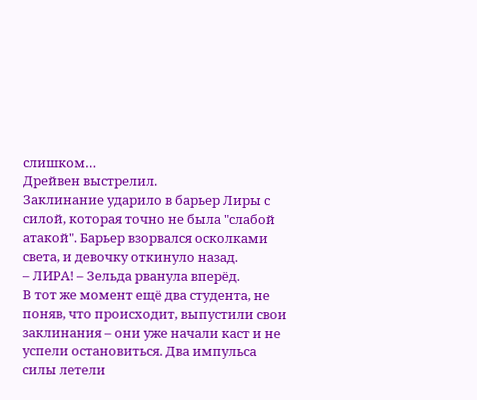слишком…
Дрейвен выстрелил.
Заклинание ударило в барьер Лиры с силой, которая точно не была "слабой атакой". Барьер взорвался осколками света, и девочку откинуло назад.
– ЛИРА! – Зельда рванула вперёд.
В тот же момент ещё два студента, не поняв, что происходит, выпустили свои заклинания – они уже начали каст и не успели остановиться. Два импульса силы летели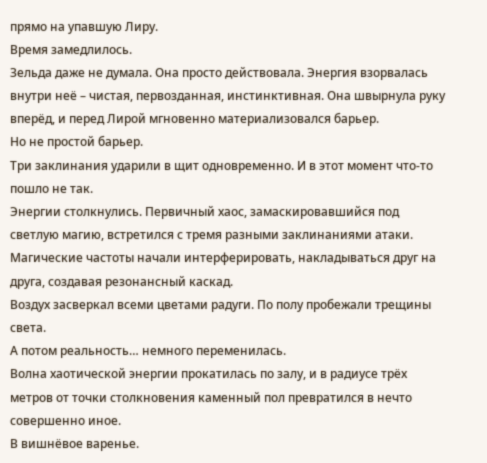прямо на упавшую Лиру.
Время замедлилось.
Зельда даже не думала. Она просто действовала. Энергия взорвалась внутри неё – чистая, первозданная, инстинктивная. Она швырнула руку вперёд, и перед Лирой мгновенно материализовался барьер.
Но не простой барьер.
Три заклинания ударили в щит одновременно. И в этот момент что-то пошло не так.
Энергии столкнулись. Первичный хаос, замаскировавшийся под светлую магию, встретился с тремя разными заклинаниями атаки. Магические частоты начали интерферировать, накладываться друг на друга, создавая резонансный каскад.
Воздух засверкал всеми цветами радуги. По полу пробежали трещины света.
А потом реальность… немного переменилась.
Волна хаотической энергии прокатилась по залу, и в радиусе трёх метров от точки столкновения каменный пол превратился в нечто совершенно иное.
В вишнёвое варенье.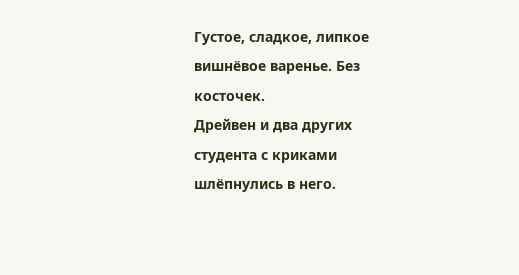Густое, сладкое, липкое вишнёвое варенье. Без косточек.
Дрейвен и два других студента с криками шлёпнулись в него.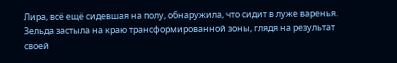Лира, всё ещё сидевшая на полу, обнаружила, что сидит в луже варенья. Зельда застыла на краю трансформированной зоны, глядя на результат своей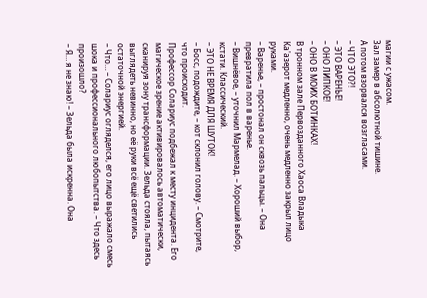магии с ужасом.
Зал замер в абсолютной тишине.
А потом взорвался возгласами.
– ЧТО ЭТО?!
– ЭТО ВАРЕНЬЕ!
– ОНО ЛИПКОЕ!
– ОНО В МОИХ БОТИНКАХ!
В тронном зале Первозданного Хаоса Владыка Ка'азерот медленно, очень медленно закрыл лицо руками.
– Варенье, – простонал он сквозь пальцы. – Она превратила пол в варенье.
– Вишнёвое, – уточнил Мармелад. – Хороший выбор, кстати. Классический.
– ЭТО НЕ ВРЕМЯ ДЛЯ ШУТОК!
– Босс, подождите, – кот склонил голову. – Смотрите, что происходит.
Профессор Солариус подбежал к месту инцидента. Его магическое зрение активировалось автоматически, сканируя зону трансформации. Зельда стояла, пытаясь выглядеть невинно, но её руки всё ещё светились остаточной энергией.
– Что… – Солариус огляделся, его лицо выражало смесь шока и профессионального любопытства. – Что здесь произошло?
– Я… я не знаю! – Зельда была искренна. Она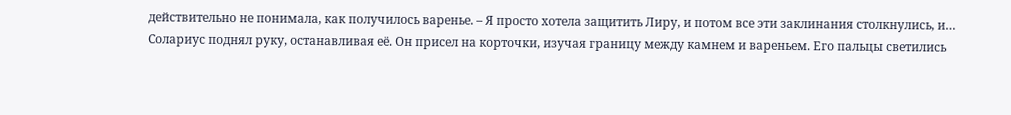действительно не понимала, как получилось варенье. – Я просто хотела защитить Лиру, и потом все эти заклинания столкнулись, и…
Солариус поднял руку, останавливая её. Он присел на корточки, изучая границу между камнем и вареньем. Его пальцы светились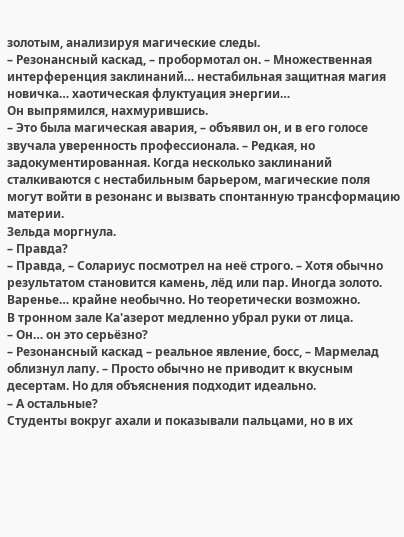золотым, анализируя магические следы.
– Резонансный каскад, – пробормотал он. – Множественная интерференция заклинаний… нестабильная защитная магия новичка… хаотическая флуктуация энергии…
Он выпрямился, нахмурившись.
– Это была магическая авария, – объявил он, и в его голосе звучала уверенность профессионала. – Редкая, но задокументированная. Когда несколько заклинаний сталкиваются с нестабильным барьером, магические поля могут войти в резонанс и вызвать спонтанную трансформацию материи.
Зельда моргнула.
– Правда?
– Правда, – Солариус посмотрел на неё строго. – Хотя обычно результатом становится камень, лёд или пар. Иногда золото. Варенье… крайне необычно. Но теоретически возможно.
В тронном зале Ка'азерот медленно убрал руки от лица.
– Он… он это серьёзно?
– Резонансный каскад – реальное явление, босс, – Мармелад облизнул лапу. – Просто обычно не приводит к вкусным десертам. Но для объяснения подходит идеально.
– А остальные?
Студенты вокруг ахали и показывали пальцами, но в их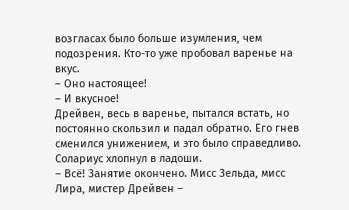возгласах было больше изумления, чем подозрения. Кто-то уже пробовал варенье на вкус.
– Оно настоящее!
– И вкусное!
Дрейвен, весь в варенье, пытался встать, но постоянно скользил и падал обратно. Его гнев сменился унижением, и это было справедливо.
Солариус хлопнул в ладоши.
– Всё! Занятие окончено. Мисс Зельда, мисс Лира, мистер Дрейвен –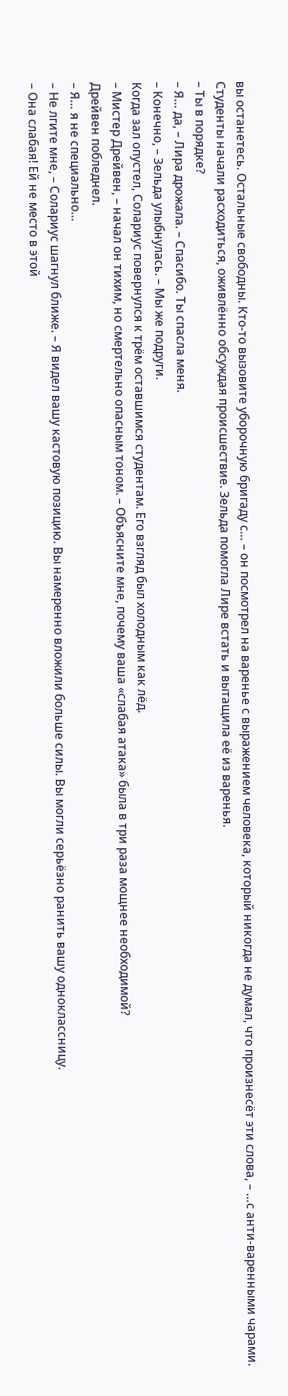вы останетесь. Остальные свободны. Кто-то вызовите уборочную бригаду с… – он посмотрел на варенье с выражением человека, который никогда не думал, что произнесёт эти слова, – …с анти-варенными чарами.
Студенты начали расходиться, оживлённо обсуждая происшествие. Зельда помогла Лире встать и вытащила её из варенья.
– Ты в порядке?
– Я… да, – Лира дрожала. – Спасибо. Ты спасла меня.
– Конечно, – Зельда улыбнулась. – Мы же подруги.
Когда зал опустел, Солариус повернулся к трём оставшимся студентам. Его взгляд был холодным как лёд.
– Мистер Дрейвен, – начал он тихим, но смертельно опасным тоном. – Объясните мне, почему ваша «слабая атака» была в три раза мощнее необходимой?
Дрейвен побледнел.
– Я… я не специально…
– Не лгите мне, – Солариус шагнул ближе. – Я видел вашу кастовую позицию. Вы намеренно вложили больше силы. Вы могли серьёзно ранить вашу одноклассницу.
– Она слабая! Ей не место в этой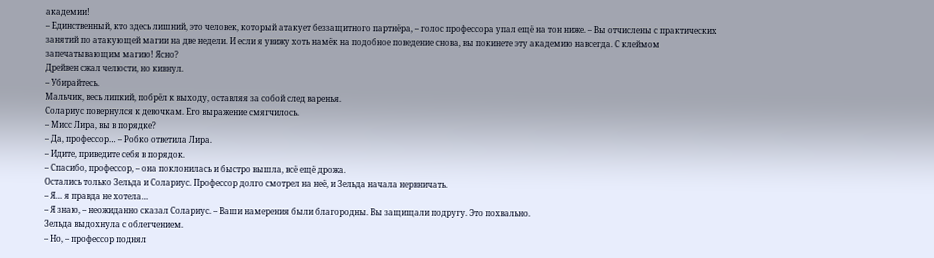академии!
– Единственный, кто здесь лишний, это человек, который атакует беззащитного партнёра, – голос профессора упал ещё на тон ниже. – Вы отчислены с практических занятий по атакующей магии на две недели. И если я увижу хоть намёк на подобное поведение снова, вы покинете эту академию навсегда. С клеймом запечатывающим магию! Ясно?
Дрейвен сжал челюсти, но кивнул.
– Убирайтесь.
Мальчик, весь липкий, побрёл к выходу, оставляя за собой след варенья.
Солариус повернулся к девочкам. Его выражение смягчилось.
– Мисс Лира, вы в порядке?
– Да, профессор… – Робко ответила Лира.
– Идите, приведите себя в порядок.
– Спасибо, профессор, – она поклонилась и быстро вышла, всё ещё дрожа.
Остались только Зельда и Солариус. Профессор долго смотрел на неё, и Зельда начала нервничать.
– Я… я правда не хотела…
– Я знаю, – неожиданно сказал Солариус. – Ваши намерения были благородны. Вы защищали подругу. Это похвально.
Зельда выдохнула с облегчением.
– Но, – профессор поднял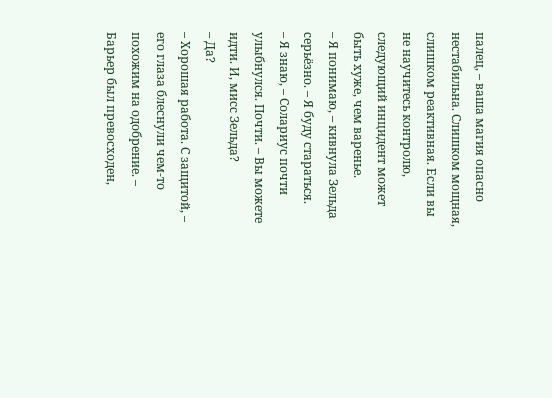палец, – ваша магия опасно нестабильна. Слишком мощная, слишком реактивная. Если вы не научитесь контролю, следующий инцидент может быть хуже, чем варенье.
– Я понимаю, – кивнула Зельда серьёзно. – Я буду стараться.
– Я знаю, – Солариус почти улыбнулся. Почти. – Вы можете идти. И, мисс Зельда?
– Да?
– Хорошая работа. С защитой, – его глаза блеснули чем-то похожим на одобрение. – Барьер был превосходен,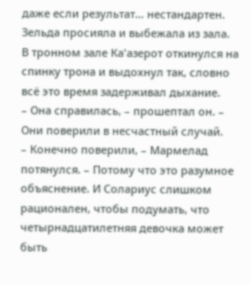даже если результат… нестандартен.
Зельда просияла и выбежала из зала.
В тронном зале Ка'азерот откинулся на спинку трона и выдохнул так, словно всё это время задерживал дыхание.
– Она справилась, – прошептал он. – Они поверили в несчастный случай.
– Конечно поверили, – Мармелад потянулся. – Потому что это разумное объяснение. И Солариус слишком рационален, чтобы подумать, что четырнадцатилетняя девочка может быть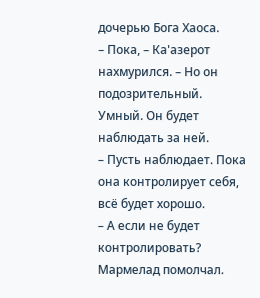дочерью Бога Хаоса.
– Пока, – Ка'азерот нахмурился. – Но он подозрительный. Умный. Он будет наблюдать за ней.
– Пусть наблюдает. Пока она контролирует себя, всё будет хорошо.
– А если не будет контролировать?
Мармелад помолчал.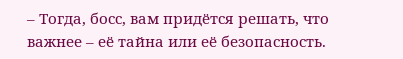– Тогда, босс, вам придётся решать, что важнее – её тайна или её безопасность.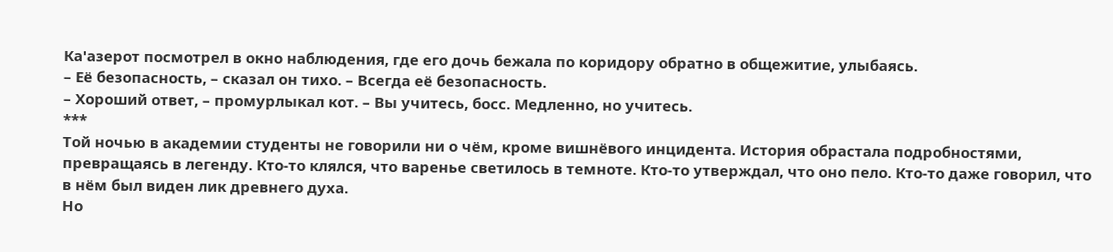Ка'азерот посмотрел в окно наблюдения, где его дочь бежала по коридору обратно в общежитие, улыбаясь.
– Её безопасность, – сказал он тихо. – Всегда её безопасность.
– Хороший ответ, – промурлыкал кот. – Вы учитесь, босс. Медленно, но учитесь.
***
Той ночью в академии студенты не говорили ни о чём, кроме вишнёвого инцидента. История обрастала подробностями, превращаясь в легенду. Кто-то клялся, что варенье светилось в темноте. Кто-то утверждал, что оно пело. Кто-то даже говорил, что в нём был виден лик древнего духа.
Но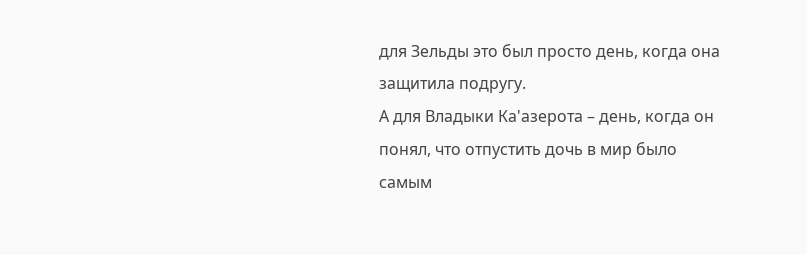для Зельды это был просто день, когда она защитила подругу.
А для Владыки Ка'азерота – день, когда он понял, что отпустить дочь в мир было самым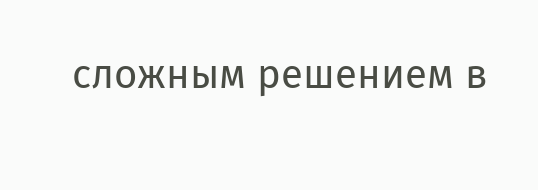сложным решением в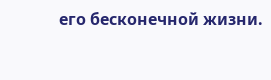его бесконечной жизни.